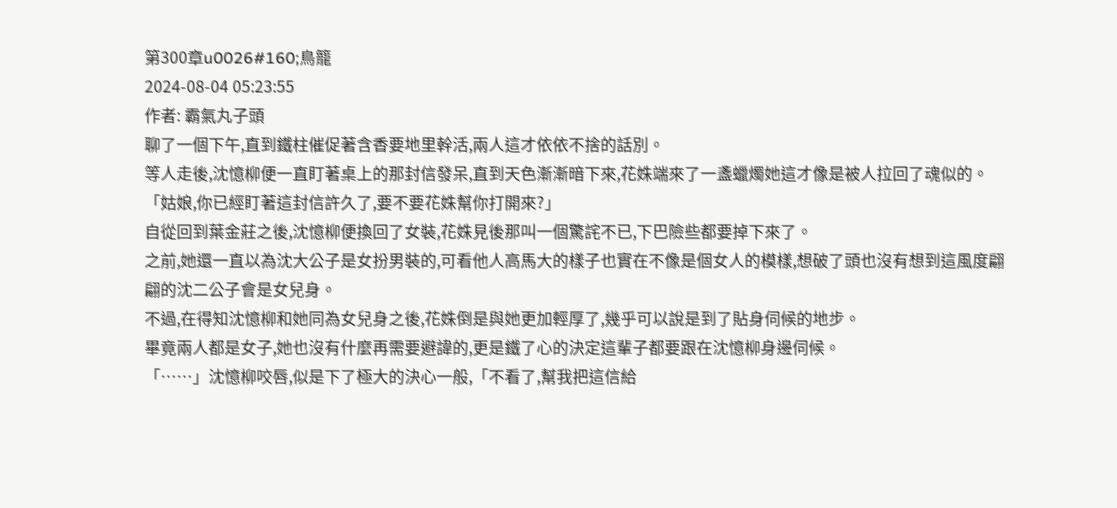第300章u0026#160;鳥籠
2024-08-04 05:23:55
作者: 霸氣丸子頭
聊了一個下午,直到鐵柱催促著含香要地里幹活,兩人這才依依不捨的話別。
等人走後,沈憶柳便一直盯著桌上的那封信發呆,直到天色漸漸暗下來,花姝端來了一盞蠟燭她這才像是被人拉回了魂似的。
「姑娘,你已經盯著這封信許久了,要不要花姝幫你打開來?」
自從回到葉金莊之後,沈憶柳便換回了女裝,花姝見後那叫一個驚詫不已,下巴險些都要掉下來了。
之前,她還一直以為沈大公子是女扮男裝的,可看他人高馬大的樣子也實在不像是個女人的模樣,想破了頭也沒有想到這風度翩翩的沈二公子會是女兒身。
不過,在得知沈憶柳和她同為女兒身之後,花姝倒是與她更加輕厚了,幾乎可以說是到了貼身伺候的地步。
畢竟兩人都是女子,她也沒有什麼再需要避諱的,更是鐵了心的決定這輩子都要跟在沈憶柳身邊伺候。
「……」沈憶柳咬唇,似是下了極大的決心一般,「不看了,幫我把這信給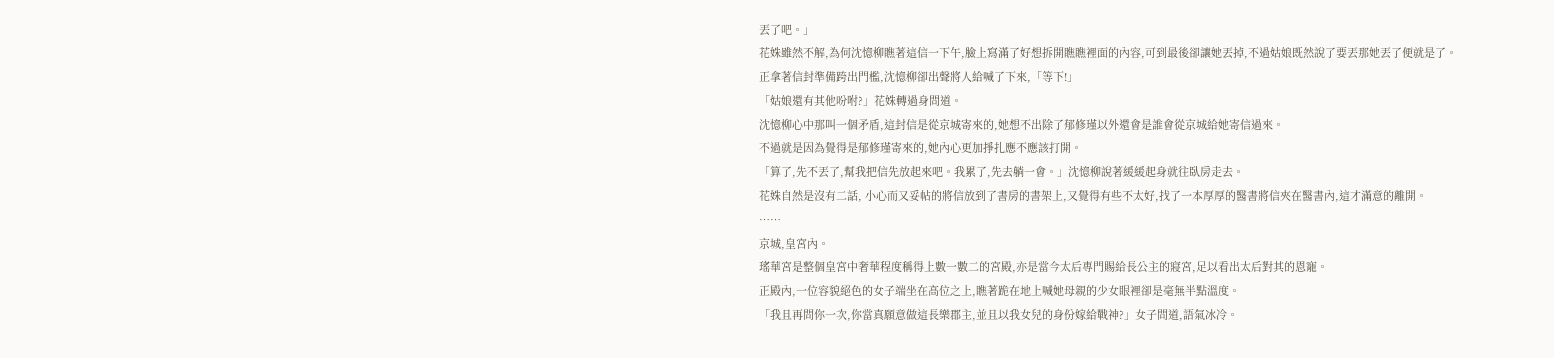丟了吧。」
花姝雖然不解,為何沈憶柳瞧著這信一下午,臉上寫滿了好想拆開瞧瞧裡面的內容,可到最後卻讓她丟掉,不過姑娘既然說了要丟那她丟了便就是了。
正拿著信封準備跨出門檻,沈憶柳卻出聲將人給喊了下來,「等下!」
「姑娘還有其他吩咐?」花姝轉過身問道。
沈憶柳心中那叫一個矛盾,這封信是從京城寄來的,她想不出除了郁修瑾以外還會是誰會從京城給她寄信過來。
不過就是因為覺得是郁修瑾寄來的,她內心更加掙扎應不應該打開。
「算了,先不丟了,幫我把信先放起來吧。我累了,先去躺一會。」沈憶柳說著緩緩起身就往臥房走去。
花姝自然是沒有二話, 小心而又妥帖的將信放到了書房的書架上,又覺得有些不太好,找了一本厚厚的醫書將信夾在醫書內,這才滿意的離開。
……
京城,皇宮內。
瑤華宮是整個皇宮中奢華程度稱得上數一數二的宮殿,亦是當今太后專門賜給長公主的寢宮,足以看出太后對其的恩寵。
正殿內,一位容貌絕色的女子端坐在高位之上,瞧著跪在地上喊她母親的少女眼裡卻是毫無半點溫度。
「我且再問你一次,你當真願意做這長樂郡主,並且以我女兒的身份嫁給戰神?」女子問道,語氣冰冷。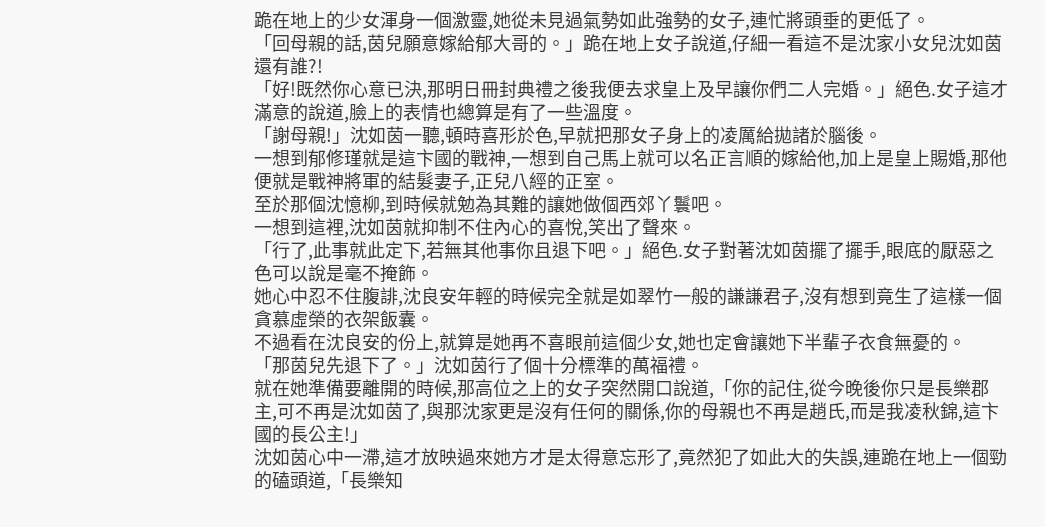跪在地上的少女渾身一個激靈,她從未見過氣勢如此強勢的女子,連忙將頭垂的更低了。
「回母親的話,茵兒願意嫁給郁大哥的。」跪在地上女子說道,仔細一看這不是沈家小女兒沈如茵還有誰?!
「好!既然你心意已決,那明日冊封典禮之後我便去求皇上及早讓你們二人完婚。」絕色.女子這才滿意的說道,臉上的表情也總算是有了一些溫度。
「謝母親!」沈如茵一聽,頓時喜形於色,早就把那女子身上的凌厲給拋諸於腦後。
一想到郁修瑾就是這卞國的戰神,一想到自己馬上就可以名正言順的嫁給他,加上是皇上賜婚,那他便就是戰神將軍的結髮妻子,正兒八經的正室。
至於那個沈憶柳,到時候就勉為其難的讓她做個西郊丫鬟吧。
一想到這裡,沈如茵就抑制不住內心的喜悅,笑出了聲來。
「行了,此事就此定下,若無其他事你且退下吧。」絕色.女子對著沈如茵擺了擺手,眼底的厭惡之色可以說是毫不掩飾。
她心中忍不住腹誹,沈良安年輕的時候完全就是如翠竹一般的謙謙君子,沒有想到竟生了這樣一個貪慕虛榮的衣架飯囊。
不過看在沈良安的份上,就算是她再不喜眼前這個少女,她也定會讓她下半輩子衣食無憂的。
「那茵兒先退下了。」沈如茵行了個十分標準的萬福禮。
就在她準備要離開的時候,那高位之上的女子突然開口說道,「你的記住,從今晚後你只是長樂郡主,可不再是沈如茵了,與那沈家更是沒有任何的關係,你的母親也不再是趙氏,而是我凌秋錦,這卞國的長公主!」
沈如茵心中一滯,這才放映過來她方才是太得意忘形了,竟然犯了如此大的失誤,連跪在地上一個勁的磕頭道,「長樂知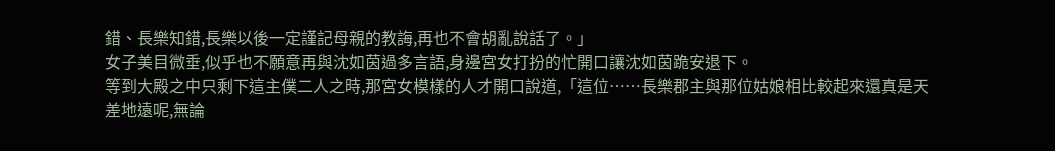錯、長樂知錯,長樂以後一定謹記母親的教誨,再也不會胡亂說話了。」
女子美目微垂,似乎也不願意再與沈如茵過多言語,身邊宮女打扮的忙開口讓沈如茵跪安退下。
等到大殿之中只剩下這主僕二人之時,那宮女模樣的人才開口說道,「這位……長樂郡主與那位姑娘相比較起來還真是天差地遠呢,無論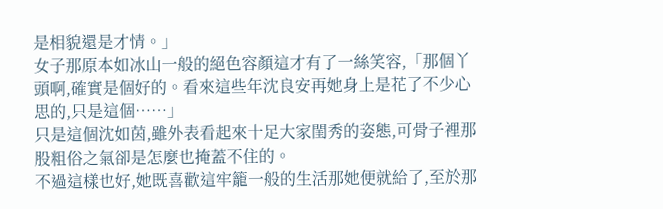是相貌還是才情。」
女子那原本如冰山一般的絕色容顏這才有了一絲笑容,「那個丫頭啊,確實是個好的。看來這些年沈良安再她身上是花了不少心思的,只是這個……」
只是這個沈如茵,雖外表看起來十足大家閨秀的姿態,可骨子裡那股粗俗之氣卻是怎麼也掩蓋不住的。
不過這樣也好,她既喜歡這牢籠一般的生活那她便就給了,至於那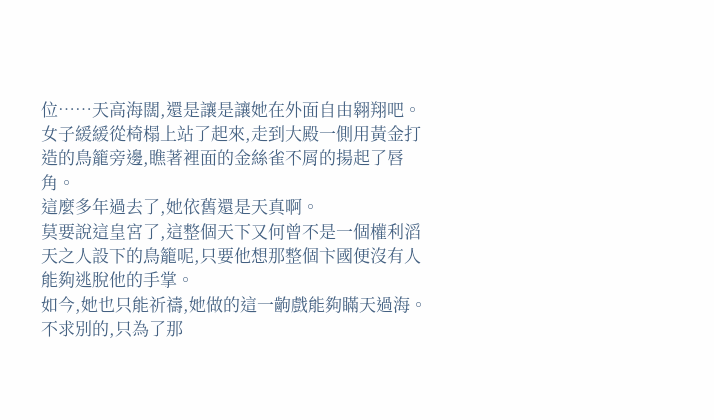位……天高海闊,還是讓是讓她在外面自由翱翔吧。
女子緩緩從椅榻上站了起來,走到大殿一側用黃金打造的鳥籠旁邊,瞧著裡面的金絲雀不屑的揚起了唇角。
這麼多年過去了,她依舊還是天真啊。
莫要說這皇宮了,這整個天下又何曾不是一個權利滔天之人設下的鳥籠呢,只要他想那整個卞國便沒有人能夠逃脫他的手掌。
如今,她也只能祈禱,她做的這一齣戲能夠瞞天過海。
不求別的,只為了那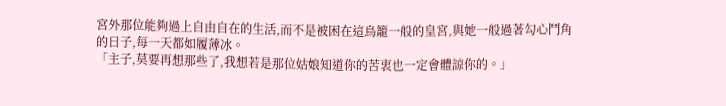宮外那位能夠過上自由自在的生活,而不是被困在這鳥籠一般的皇宮,與她一般過著勾心鬥角的日子,每一天都如履薄冰。
「主子,莫要再想那些了,我想若是那位姑娘知道你的苦衷也一定會體諒你的。」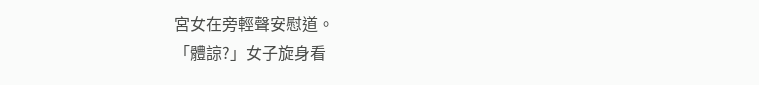宮女在旁輕聲安慰道。
「體諒?」女子旋身看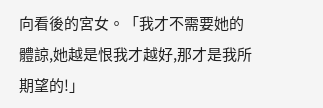向看後的宮女。「我才不需要她的體諒,她越是恨我才越好,那才是我所期望的!」